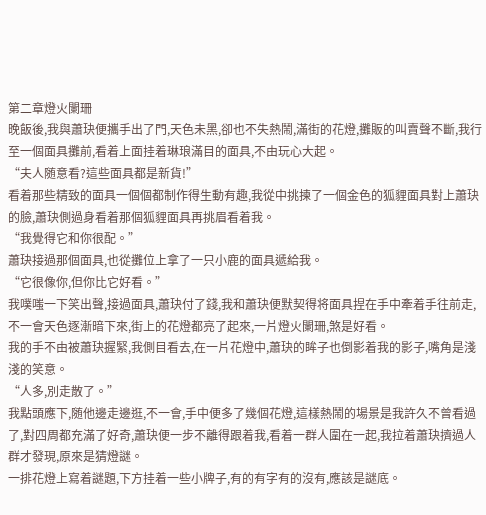第二章燈火闌珊
晚飯後,我與蕭玦便攜手出了門,天色未黑,卻也不失熱鬧,滿街的花燈,攤販的叫賣聲不斷,我行至一個面具攤前,看着上面挂着琳琅滿目的面具,不由玩心大起。
“夫人随意看?這些面具都是新貨!”
看着那些精致的面具一個個都制作得生動有趣,我從中挑揀了一個金色的狐貍面具對上蕭玦的臉,蕭玦側過身看着那個狐貍面具再挑眉看着我。
“我覺得它和你很配。”
蕭玦接過那個面具,也從攤位上拿了一只小鹿的面具遞給我。
“它很像你,但你比它好看。”
我噗嗤一下笑出聲,接過面具,蕭玦付了錢,我和蕭玦便默契得将面具捏在手中牽着手往前走,不一會天色逐漸暗下來,街上的花燈都亮了起來,一片燈火闌珊,煞是好看。
我的手不由被蕭玦握緊,我側目看去,在一片花燈中,蕭玦的眸子也倒影着我的影子,嘴角是淺淺的笑意。
“人多,別走散了。”
我點頭應下,随他邊走邊逛,不一會,手中便多了幾個花燈,這樣熱鬧的場景是我許久不曾看過了,對四周都充滿了好奇,蕭玦便一步不離得跟着我,看着一群人圍在一起,我拉着蕭玦擠過人群才發現,原來是猜燈謎。
一排花燈上寫着謎題,下方挂着一些小牌子,有的有字有的沒有,應該是謎底。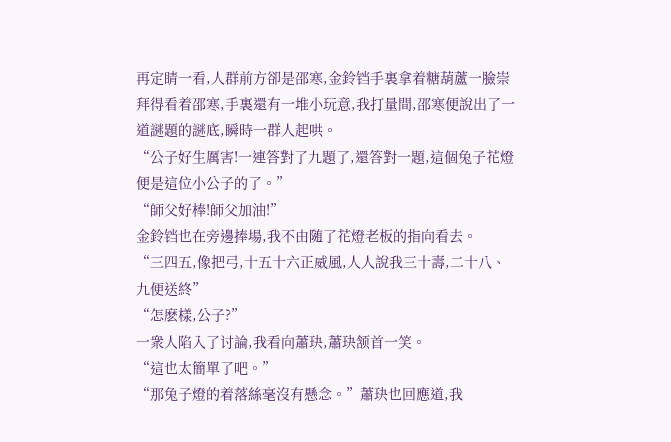再定睛一看,人群前方卻是邵寒,金鈴铛手裏拿着糖葫蘆一臉崇拜得看着邵寒,手裏還有一堆小玩意,我打量間,邵寒便說出了一道謎題的謎底,瞬時一群人起哄。
“公子好生厲害!一連答對了九題了,還答對一題,這個兔子花燈便是這位小公子的了。”
“師父好棒!師父加油!”
金鈴铛也在旁邊捧場,我不由随了花燈老板的指向看去。
“三四五,像把弓,十五十六正威風,人人說我三十壽,二十八、九便送終”
“怎麽樣,公子?”
一衆人陷入了讨論,我看向蕭玦,蕭玦颔首一笑。
“這也太簡單了吧。”
“那兔子燈的着落絲毫沒有懸念。”蕭玦也回應道,我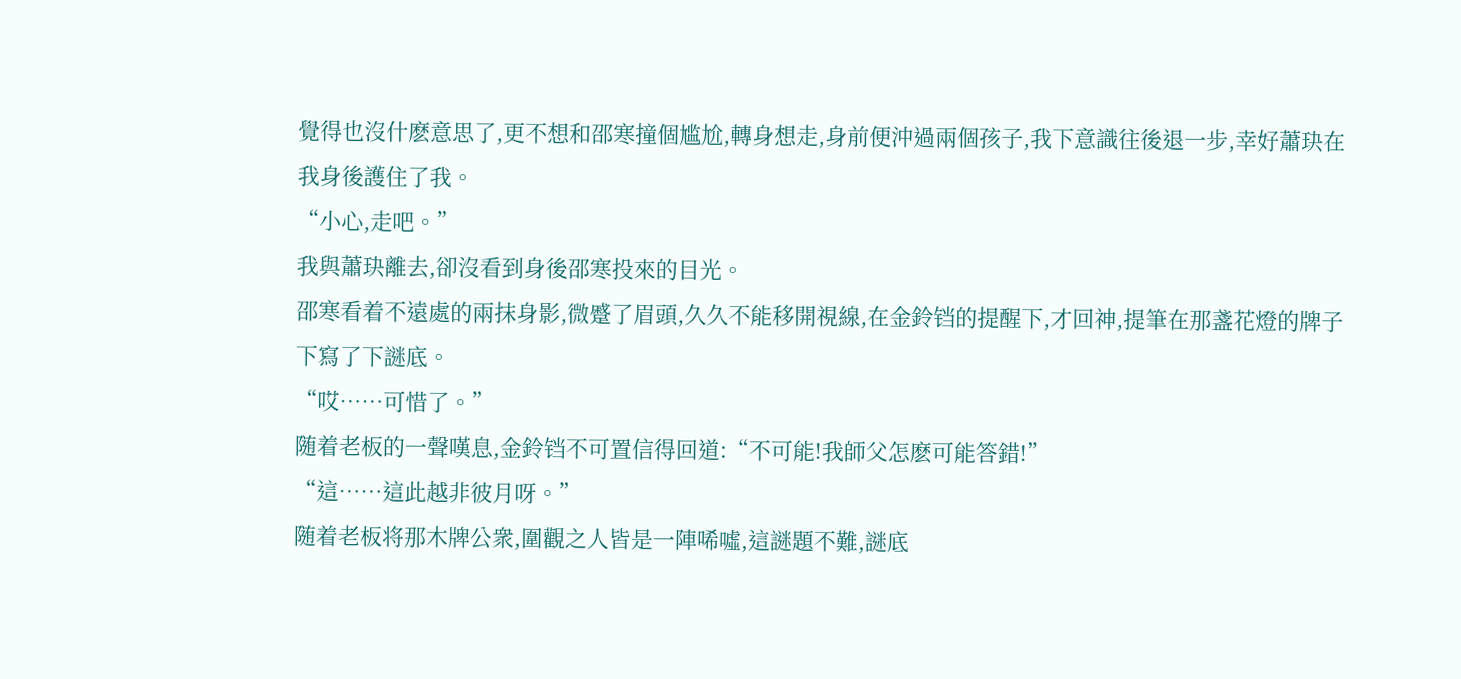覺得也沒什麽意思了,更不想和邵寒撞個尴尬,轉身想走,身前便沖過兩個孩子,我下意識往後退一步,幸好蕭玦在我身後護住了我。
“小心,走吧。”
我與蕭玦離去,卻沒看到身後邵寒投來的目光。
邵寒看着不遠處的兩抹身影,微蹙了眉頭,久久不能移開視線,在金鈴铛的提醒下,才回神,提筆在那盞花燈的牌子下寫了下謎底。
“哎……可惜了。”
随着老板的一聲嘆息,金鈴铛不可置信得回道:“不可能!我師父怎麽可能答錯!”
“這……這此越非彼月呀。”
随着老板将那木牌公衆,圍觀之人皆是一陣唏噓,這謎題不難,謎底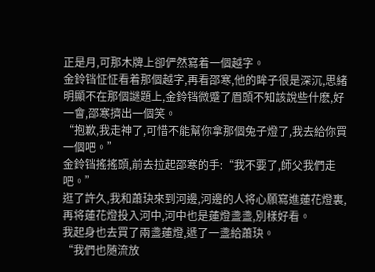正是月,可那木牌上卻俨然寫着一個越字。
金鈴铛怔怔看着那個越字,再看邵寒,他的眸子很是深沉,思緒明顯不在那個謎題上,金鈴铛微蹙了眉頭不知該說些什麽,好一會,邵寒擠出一個笑。
“抱歉,我走神了,可惜不能幫你拿那個兔子燈了,我去給你買一個吧。”
金鈴铛搖搖頭,前去拉起邵寒的手:“我不要了,師父我們走吧。”
逛了許久,我和蕭玦來到河邊,河邊的人将心願寫進蓮花燈裏,再将蓮花燈投入河中,河中也是蓮燈盞盞,別樣好看。
我起身也去買了兩盞蓮燈,遞了一盞給蕭玦。
“我們也随流放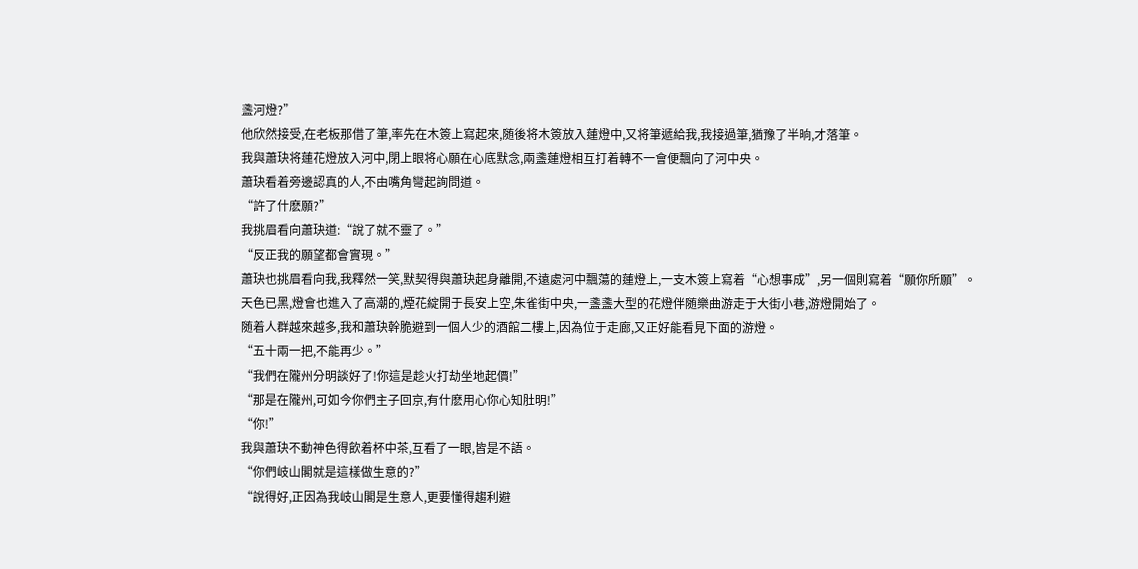盞河燈?”
他欣然接受,在老板那借了筆,率先在木簽上寫起來,随後将木簽放入蓮燈中,又将筆遞給我,我接過筆,猶豫了半晌,才落筆。
我與蕭玦将蓮花燈放入河中,閉上眼将心願在心底默念,兩盞蓮燈相互打着轉不一會便飄向了河中央。
蕭玦看着旁邊認真的人,不由嘴角彎起詢問道。
“許了什麽願?”
我挑眉看向蕭玦道:“說了就不靈了。”
“反正我的願望都會實現。”
蕭玦也挑眉看向我,我釋然一笑,默契得與蕭玦起身離開,不遠處河中飄蕩的蓮燈上,一支木簽上寫着“心想事成”,另一個則寫着“願你所願”。
天色已黑,燈會也進入了高潮的,煙花綻開于長安上空,朱雀街中央,一盞盞大型的花燈伴随樂曲游走于大街小巷,游燈開始了。
随着人群越來越多,我和蕭玦幹脆避到一個人少的酒館二樓上,因為位于走廊,又正好能看見下面的游燈。
“五十兩一把,不能再少。”
“我們在隴州分明談好了!你這是趁火打劫坐地起價!”
“那是在隴州,可如今你們主子回京,有什麽用心你心知肚明!”
“你!”
我與蕭玦不動神色得飲着杯中茶,互看了一眼,皆是不語。
“你們岐山閣就是這樣做生意的?”
“說得好,正因為我岐山閣是生意人,更要懂得趨利避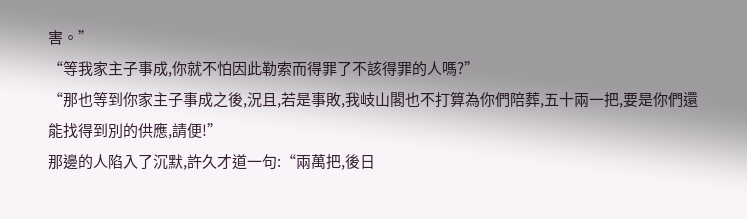害。”
“等我家主子事成,你就不怕因此勒索而得罪了不該得罪的人嗎?”
“那也等到你家主子事成之後,況且,若是事敗,我岐山閣也不打算為你們陪葬,五十兩一把,要是你們還能找得到別的供應,請便!”
那邊的人陷入了沉默,許久才道一句:“兩萬把,後日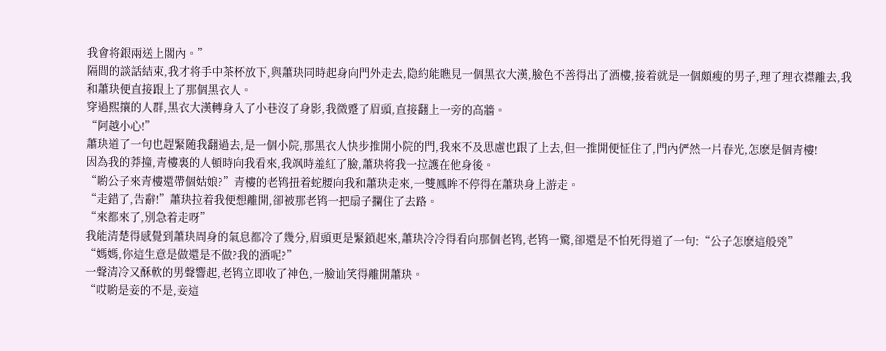我會将銀兩送上閣內。”
隔間的談話結束,我才将手中茶杯放下,與蕭玦同時起身向門外走去,隐約能瞧見一個黑衣大漢,臉色不善得出了酒樓,接着就是一個頗瘦的男子,理了理衣襟離去,我和蕭玦便直接跟上了那個黑衣人。
穿過熙攘的人群,黑衣大漢轉身入了小巷沒了身影,我微蹙了眉頭,直接翻上一旁的高牆。
“阿越小心!”
蕭玦道了一句也趕緊随我翻過去,是一個小院,那黑衣人快步推開小院的門,我來不及思慮也跟了上去,但一推開便怔住了,門內俨然一片春光,怎麽是個青樓!
因為我的莽撞,青樓裏的人頓時向我看來,我飒時羞紅了臉,蕭玦将我一拉護在他身後。
“喲公子來青樓還帶個姑娘?”青樓的老鸨扭着蛇腰向我和蕭玦走來,一雙鳳眸不停得在蕭玦身上游走。
“走錯了,告辭!”蕭玦拉着我便想離開,卻被那老鸨一把扇子攔住了去路。
“來都來了,別急着走呀”
我能清楚得感覺到蕭玦周身的氣息都冷了幾分,眉頭更是緊鎖起來,蕭玦冷冷得看向那個老鸨,老鸨一驚,卻還是不怕死得道了一句:“公子怎麽這般兇”
“媽媽,你這生意是做還是不做?我的酒呢?”
一聲清冷又酥軟的男聲響起,老鸨立即收了神色,一臉讪笑得離開蕭玦。
“哎喲是妾的不是,妾這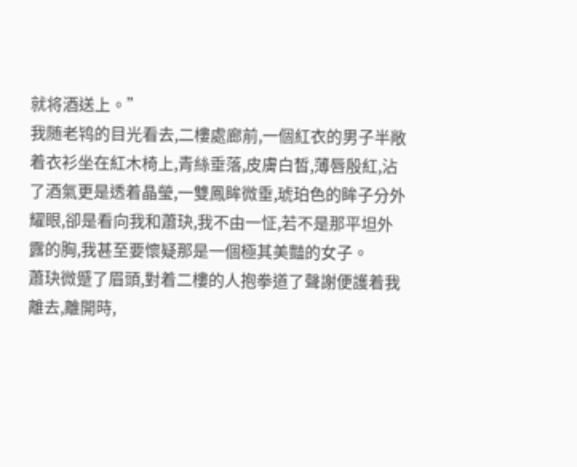就将酒送上。”
我随老鸨的目光看去,二樓處廊前,一個紅衣的男子半敞着衣衫坐在紅木椅上,青絲垂落,皮膚白皙,薄唇殷紅,沾了酒氣更是透着晶瑩,一雙鳳眸微垂,琥珀色的眸子分外耀眼,卻是看向我和蕭玦,我不由一怔,若不是那平坦外露的胸,我甚至要懷疑那是一個極其美豔的女子。
蕭玦微蹙了眉頭,對着二樓的人抱拳道了聲謝便護着我離去,離開時,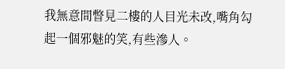我無意間瞥見二樓的人目光未改,嘴角勾起一個邪魅的笑,有些滲人。